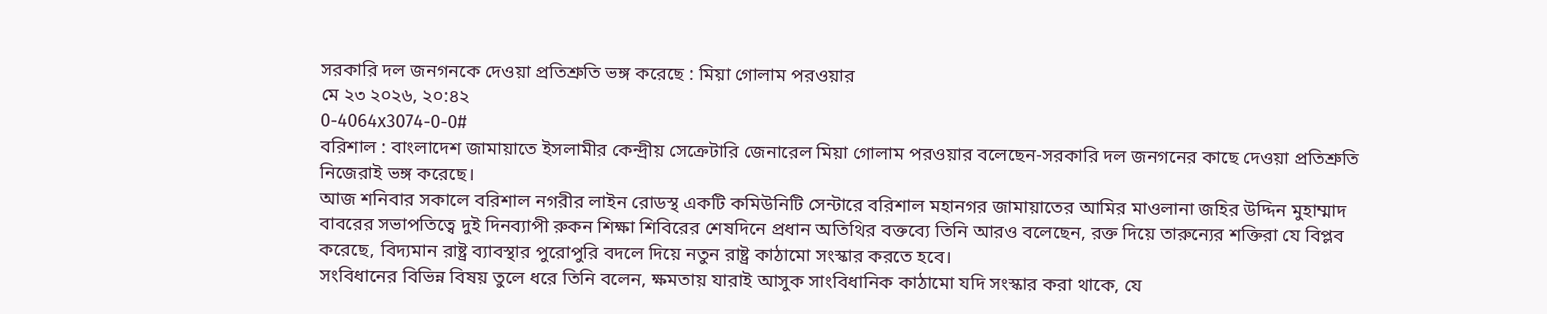সরকারি দল জনগনকে দেওয়া প্রতিশ্রুতি ভঙ্গ করেছে : মিয়া গোলাম পরওয়ার
মে ২৩ ২০২৬, ২০:৪২
0-4064x3074-0-0#
বরিশাল : বাংলাদেশ জামায়াতে ইসলামীর কেন্দ্রীয় সেক্রেটারি জেনারেল মিয়া গোলাম পরওয়ার বলেছেন-সরকারি দল জনগনের কাছে দেওয়া প্রতিশ্রুতি নিজেরাই ভঙ্গ করেছে।
আজ শনিবার সকালে বরিশাল নগরীর লাইন রোডস্থ একটি কমিউনিটি সেন্টারে বরিশাল মহানগর জামায়াতের আমির মাওলানা জহির উদ্দিন মুহাম্মাদ বাবরের সভাপতিত্বে দুই দিনব্যাপী রুকন শিক্ষা শিবিরের শেষদিনে প্রধান অতিথির বক্তব্যে তিনি আরও বলেছেন, রক্ত দিয়ে তারুন্যের শক্তিরা যে বিপ্লব করেছে, বিদ্যমান রাষ্ট্র ব্যাবস্থার পুরোপুরি বদলে দিয়ে নতুন রাষ্ট্র কাঠামো সংস্কার করতে হবে।
সংবিধানের বিভিন্ন বিষয় তুলে ধরে তিনি বলেন, ক্ষমতায় যারাই আসুক সাংবিধানিক কাঠামো যদি সংস্কার করা থাকে, যে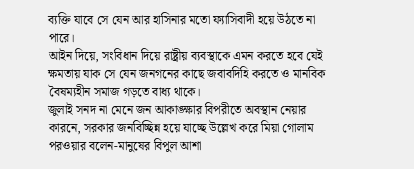ব্যক্তি যাবে সে যেন আর হাসিনার মতো ফ্যাসিবাদী হয়ে উঠতে না পারে।
আইন দিয়ে, সংবিধান দিয়ে রাষ্ট্রীয় ব্যবস্থাকে এমন করতে হবে যেই ক্ষমতায় যাক সে যেন জনগনের কাছে জবাবদিহি করতে ও মানবিক বৈষম্যহীন সমাজ গড়তে বাধ্য থাকে।
জুলাই সনদ না মেনে জন আকাঙ্ক্ষার বিপরীতে অবস্থান নেয়ার কারনে, সরকার জনবিচ্ছিন্ন হয়ে যাচ্ছে উল্লেখ করে মিয়া গোলাম পরওয়ার বলেন-মানুষের বিপুল আশা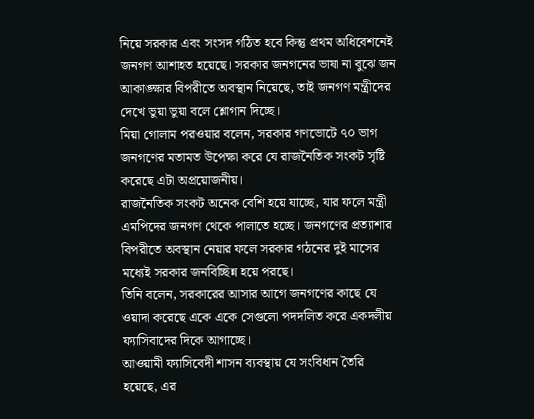নিয়ে সরকার এবং সংসদ গঠিত হবে কিন্তু প্রথম অধিবেশনেই জনগণ আশাহত হয়েছে। সরকার জনগনের ভাষা না বুঝে জন আকাঙ্ক্ষার বিপরীতে অবস্থান নিয়েছে, তাই জনগণ মন্ত্রীদের দেখে ভুয়া ভুয়া বলে শ্লোগান দিচ্ছে।
মিয়া গোলাম পরওয়ার বলেন, সরকার গণভোটে ৭০ ভাগ জনগণের মতামত উপেক্ষা করে যে রাজনৈতিক সংকট সৃষ্টি করেছে এটা অপ্রয়োজনীয়।
রাজনৈতিক সংকট অনেক বেশি হয়ে যাচ্ছে, যার ফলে মন্ত্রী এমপিদের জনগণ থেকে পালাতে হচ্ছে। জনগণের প্রত্যাশার বিপরীতে অবস্থান নেয়ার ফলে সরকার গঠনের দুই মাসের মধ্যেই সরকার জনবিচ্ছিন্ন হয়ে পরছে।
তিনি বলেন, সরকারের আসার আগে জনগণের কাছে যে ওয়াদা করেছে একে একে সেগুলো পদদলিত করে একদলীয় ফ্যাসিবাদের দিকে আগাচ্ছে।
আওয়ামী ফ্যাসিবেদী শাসন ব্যবস্থায় যে সংবিধান তৈরি হয়েছে, এর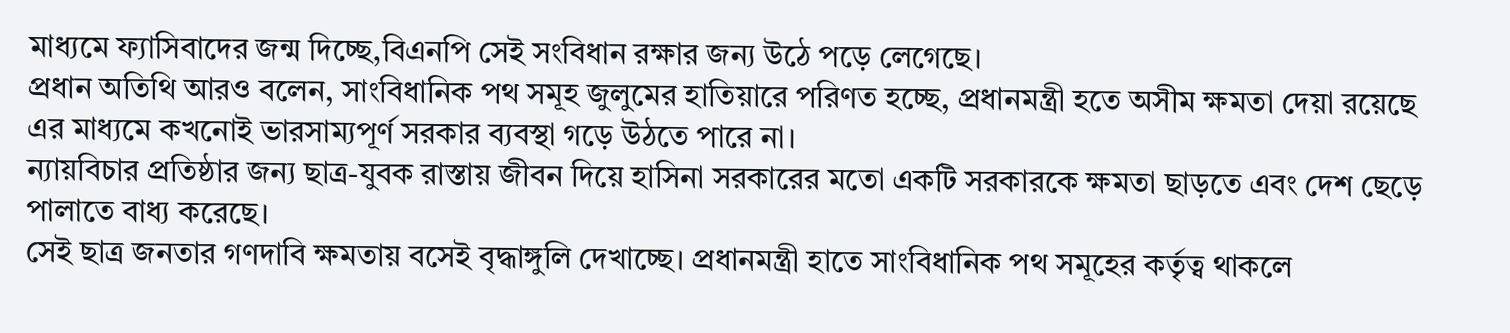মাধ্যমে ফ্যাসিবাদের জন্ম দিচ্ছে,বিএনপি সেই সংবিধান রক্ষার জন্য উঠে পড়ে লেগেছে।
প্রধান অতিথি আরও বলেন, সাংবিধানিক পথ সমূহ জুলুমের হাতিয়ারে পরিণত হচ্ছে, প্রধানমন্ত্রী হতে অসীম ক্ষমতা দেয়া রয়েছে এর মাধ্যমে কখনোই ভারসাম্যপূর্ণ সরকার ব্যবস্থা গড়ে উঠতে পারে না।
ন্যায়বিচার প্রতিষ্ঠার জন্য ছাত্র-যুবক রাস্তায় জীবন দিয়ে হাসিনা সরকারের মতো একটি সরকারকে ক্ষমতা ছাড়তে এবং দেশ ছেড়ে পালাতে বাধ্য করেছে।
সেই ছাত্র জনতার গণদাবি ক্ষমতায় বসেই বৃদ্ধাঙ্গুলি দেখাচ্ছে। প্রধানমন্ত্রী হাতে সাংবিধানিক পথ সমূহের কর্তৃত্ব থাকলে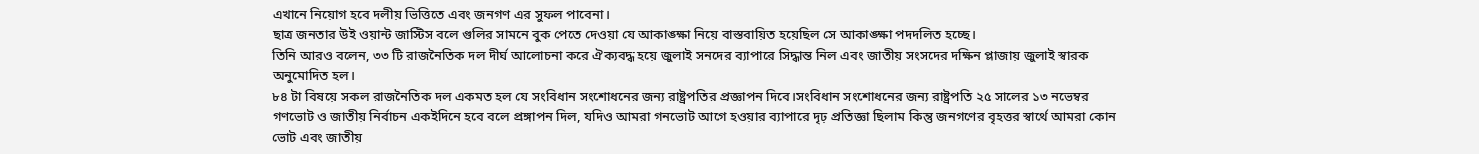এখানে নিয়োগ হবে দলীয় ভিত্তিতে এবং জনগণ এর সুফল পাবেনা।
ছাত্র জনতার উই ওয়ান্ট জাস্টিস বলে গুলির সামনে বুক পেতে দেওয়া যে আকাঙ্ক্ষা নিয়ে বাস্তবায়িত হয়েছিল সে আকাঙ্ক্ষা পদদলিত হচ্ছে।
তিনি আরও বলেন, ৩৩ টি রাজনৈতিক দল দীর্ঘ আলোচনা করে ঐক্যবদ্ধ হয়ে জুলাই সনদের ব্যাপারে সিদ্ধান্ত নিল এবং জাতীয় সংসদের দক্ষিন প্লাজায় জুলাই স্বারক অনুমোদিত হল।
৮৪ টা বিষয়ে সকল রাজনৈতিক দল একমত হল যে সংবিধান সংশোধনের জন্য রাষ্ট্রপতির প্রজ্ঞাপন দিবে।সংবিধান সংশোধনের জন্য রাষ্ট্রপতি ২৫ সালের ১৩ নভেম্বর গণভোট ও জাতীয় নির্বাচন একইদিনে হবে বলে প্রঙ্গাপন দিল, যদিও আমরা গনভোট আগে হওয়ার ব্যাপারে দৃঢ় প্রতিজ্ঞা ছিলাম কিন্তু জনগণের বৃহত্তর স্বার্থে আমরা কোন ভোট এবং জাতীয়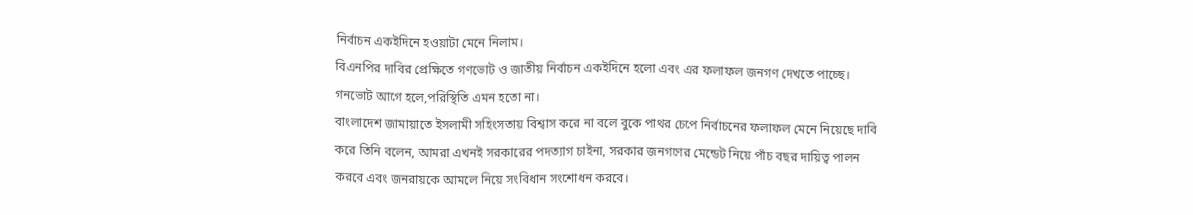নির্বাচন একইদিনে হওয়াটা মেনে নিলাম।
বিএনপির দাবির প্রেক্ষিতে গণভোট ও জাতীয় নির্বাচন একইদিনে হলো এবং এর ফলাফল জনগণ দেখতে পাচ্ছে। গনভোট আগে হলে,পরিস্থিতি এমন হতো না।
বাংলাদেশ জামায়াতে ইসলামী সহিংসতায় বিশ্বাস করে না বলে বুকে পাথর চেপে নির্বাচনের ফলাফল মেনে নিয়েছে দাবি করে তিনি বলেন, আমরা এখনই সরকারের পদত্যাগ চাইনা, সরকার জনগণের মেন্ডেট নিয়ে পাঁচ বছর দায়িত্ব পালন করবে এবং জনরায়কে আমলে নিয়ে সংবিধান সংশোধন করবে।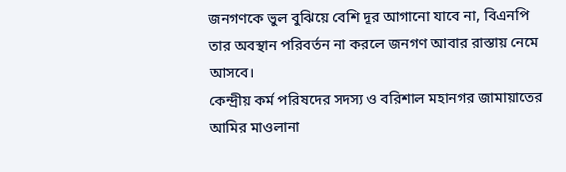জনগণকে ভুল বুঝিয়ে বেশি দূর আগানো যাবে না, বিএনপি তার অবস্থান পরিবর্তন না করলে জনগণ আবার রাস্তায় নেমে আসবে।
কেন্দ্রীয় কর্ম পরিষদের সদস্য ও বরিশাল মহানগর জামায়াতের আমির মাওলানা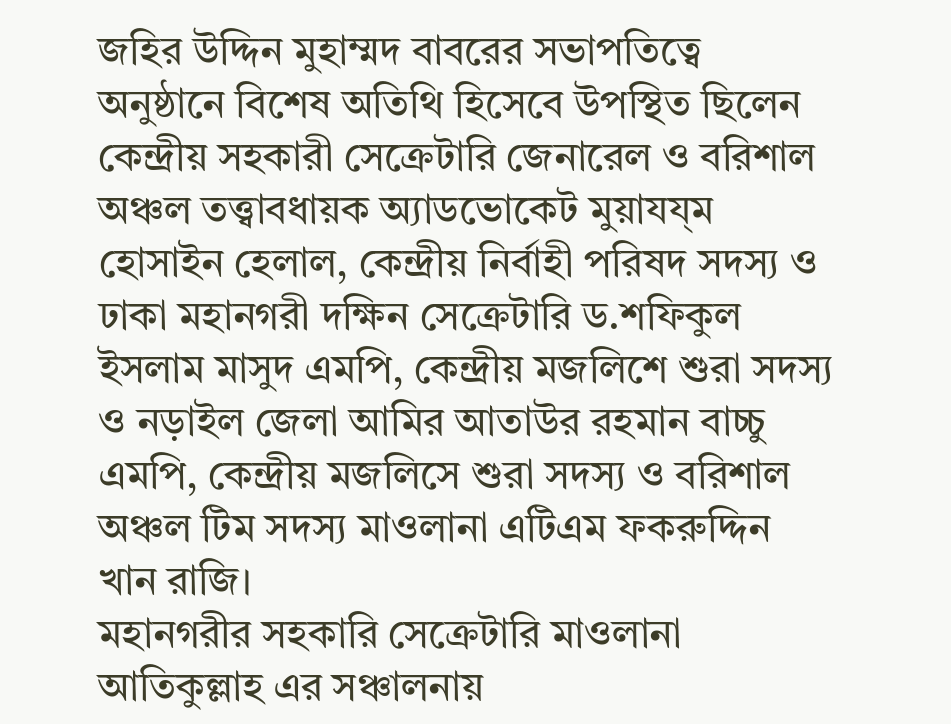জহির উদ্দিন মুহাম্মদ বাবরের সভাপতিত্বে অনুষ্ঠানে বিশেষ অতিথি হিসেবে উপস্থিত ছিলেন কেন্দ্রীয় সহকারী সেক্রেটারি জেনারেল ও বরিশাল অঞ্চল তত্ত্বাবধায়ক অ্যাডভোকেট মুয়াযয্ম হোসাইন হেলাল, কেন্দ্রীয় নির্বাহী পরিষদ সদস্য ও ঢাকা মহানগরী দক্ষিন সেক্রেটারি ড.শফিকুল ইসলাম মাসুদ এমপি, কেন্দ্রীয় মজলিশে শুরা সদস্য ও নড়াইল জেলা আমির আতাউর রহমান বাচ্চু এমপি, কেন্দ্রীয় মজলিসে শুরা সদস্য ও বরিশাল অঞ্চল টিম সদস্য মাওলানা এটিএম ফকরুদ্দিন খান রাজি।
মহানগরীর সহকারি সেক্রেটারি মাওলানা আতিকুল্লাহ এর সঞ্চালনায়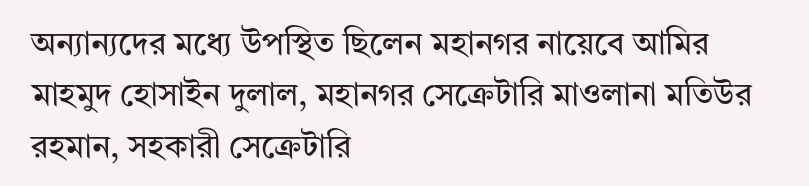অন্যান্যদের মধ্যে উপস্থিত ছিলেন মহানগর নায়েবে আমির মাহমুদ হোসাইন দুলাল, মহানগর সেক্রেটারি মাওলানা মতিউর রহমান, সহকারী সেক্রেটারি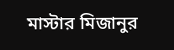মাস্টার মিজানুর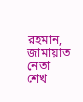রহমান, জামায়াত নেতা শেখ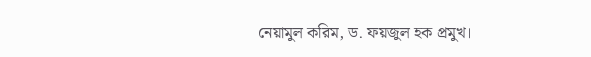নেয়ামুল করিম, ড. ফয়জুল হক প্রমুখ।